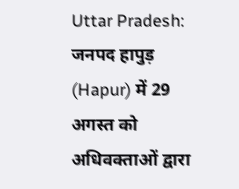Uttar Pradesh: जनपद हापुड़ (Hapur) में 29 अगस्त को अधिवक्ताओं द्वारा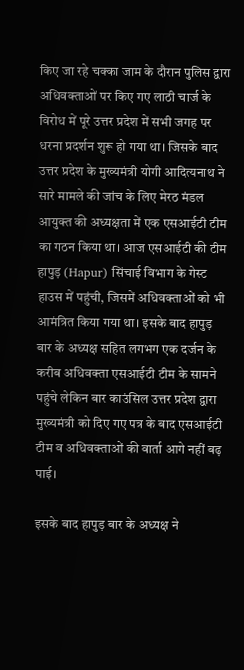किए जा रहे चक्का जाम के दौरान पुलिस द्वारा अधिवक्ताओं पर किए गए लाठी चार्ज के विरोध में पूरे उत्तर प्रदेश में सभी जगह पर धरना प्रदर्शन शुरू हो गया था। जिसके बाद उत्तर प्रदेश के मुख्यमंत्री योगी आदित्यनाथ ने सारे मामले की जांच के लिए मेरठ मंडल आयुक्त की अध्यक्षता में एक एसआईटी टीम का गठन किया था। आज एसआईटी की टीम हापुड़ (Hapur) सिंचाई विभाग के गेस्ट हाउस में पहुंची, जिसमें अधिवक्ताओं को भी आमंत्रित किया गया था। इसके बाद हापुड़ बार के अध्यक्ष सहित लगभग एक दर्जन के करीब अधिवक्ता एसआईटी टीम के सामने पहुंचे लेकिन बार काउंसिल उत्तर प्रदेश द्वारा मुख्यमंत्री को दिए गए पत्र के बाद एसआईटी टीम व अधिवक्ताओं की वार्ता आगे नहीं बढ़ पाई।

इसके बाद हापुड़ बार के अध्यक्ष ने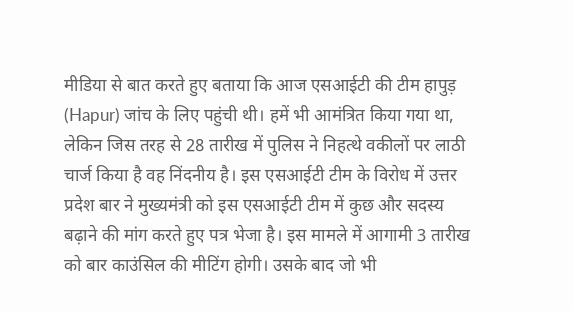मीडिया से बात करते हुए बताया कि आज एसआईटी की टीम हापुड़ (Hapur) जांच के लिए पहुंची थी। हमें भी आमंत्रित किया गया था, लेकिन जिस तरह से 28 तारीख में पुलिस ने निहत्थे वकीलों पर लाठी चार्ज किया है वह निंदनीय है। इस एसआईटी टीम के विरोध में उत्तर प्रदेश बार ने मुख्यमंत्री को इस एसआईटी टीम में कुछ और सदस्य बढ़ाने की मांग करते हुए पत्र भेजा है। इस मामले में आगामी 3 तारीख को बार काउंसिल की मीटिंग होगी। उसके बाद जो भी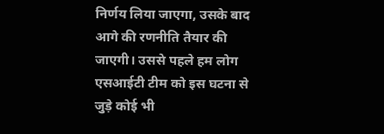निर्णय लिया जाएगा, उसके बाद आगे की रणनीति तैयार की जाएगी। उससे पहले हम लोग एसआईटी टीम को इस घटना से जुड़े कोई भी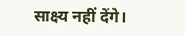साक्ष्य नहीं देंगे।